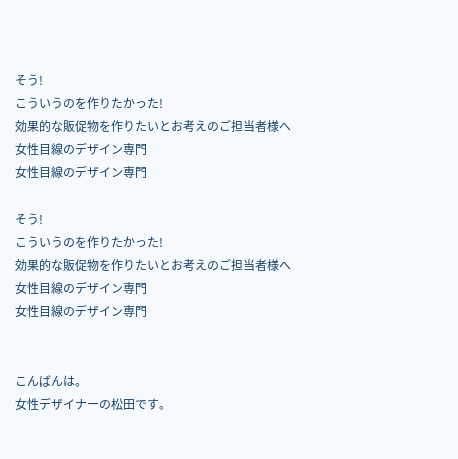そう!
こういうのを作りたかった!
効果的な販促物を作りたいとお考えのご担当者様へ
女性目線のデザイン専門
女性目線のデザイン専門

そう!
こういうのを作りたかった!
効果的な販促物を作りたいとお考えのご担当者様へ
女性目線のデザイン専門
女性目線のデザイン専門


こんばんは。
女性デザイナーの松田です。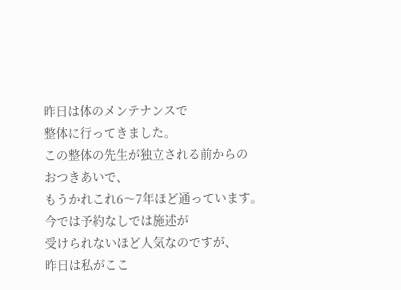昨日は体のメンテナンスで
整体に行ってきました。
この整体の先生が独立される前からの
おつきあいで、
もうかれこれ6〜7年ほど通っています。
今では予約なしでは施述が
受けられないほど人気なのですが、
昨日は私がここ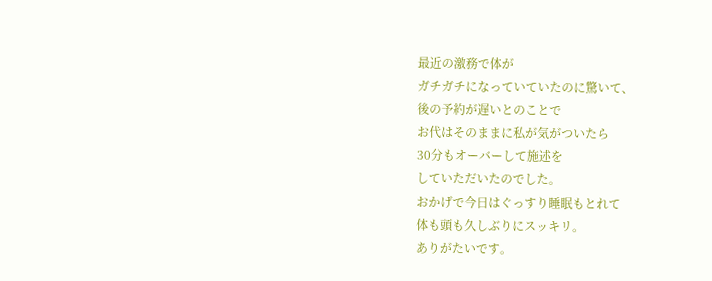最近の激務で体が
ガチガチになっていていたのに驚いて、
後の予約が遅いとのことで
お代はそのままに私が気がついたら
30分もオーバーして施述を
していただいたのでした。
おかげで今日はぐっすり睡眠もとれて
体も頭も久しぶりにスッキリ。
ありがたいです。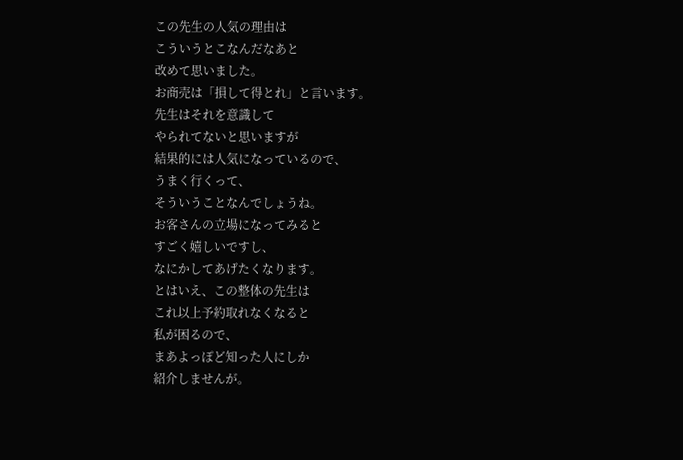この先生の人気の理由は
こういうとこなんだなあと
改めて思いました。
お商売は「損して得とれ」と言います。
先生はそれを意識して
やられてないと思いますが
結果的には人気になっているので、
うまく行くって、
そういうことなんでしょうね。
お客さんの立場になってみると
すごく嬉しいですし、
なにかしてあげたくなります。
とはいえ、この整体の先生は
これ以上予約取れなくなると
私が困るので、
まあよっぽど知った人にしか
紹介しませんが。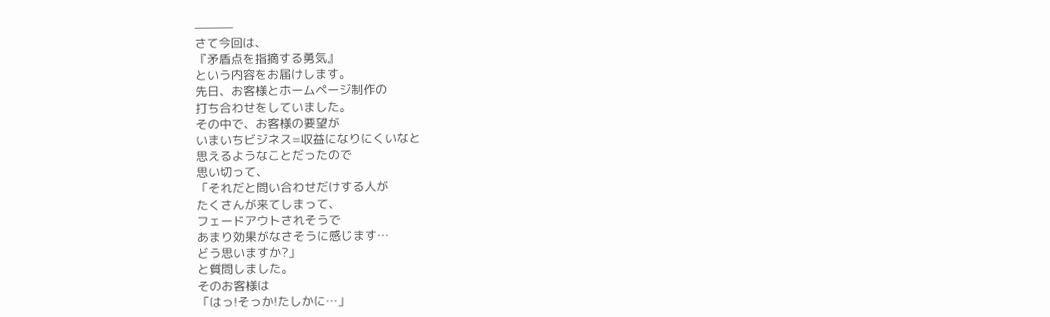———–
さて今回は、
『矛盾点を指摘する勇気』
という内容をお届けします。
先日、お客様とホームページ制作の
打ち合わせをしていました。
その中で、お客様の要望が
いまいちビジネス=収益になりにくいなと
思えるようなことだったので
思い切って、
「それだと問い合わせだけする人が
たくさんが来てしまって、
フェードアウトされそうで
あまり効果がなさそうに感じます…
どう思いますか?」
と質問しました。
そのお客様は
「はっ!そっか!たしかに…」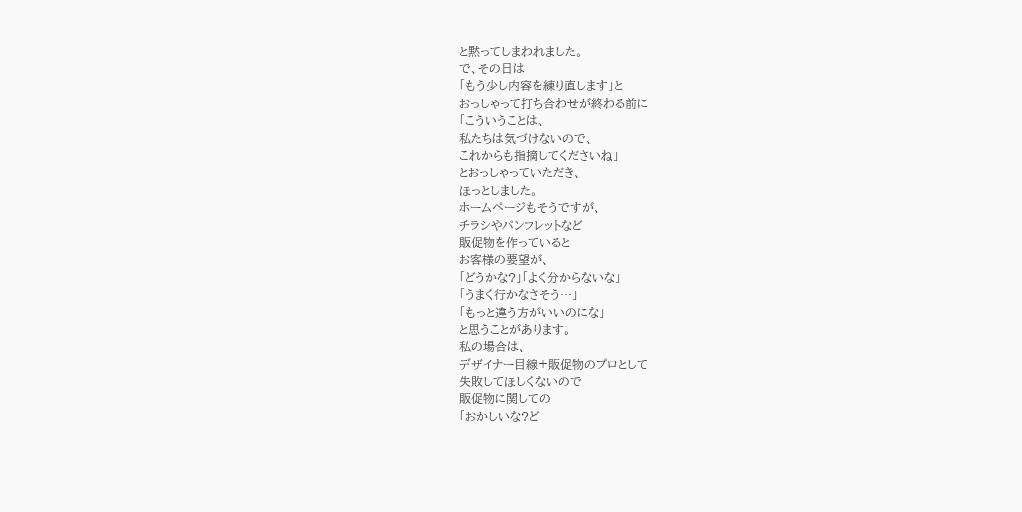と黙ってしまわれました。
で、その日は
「もう少し内容を練り直します」と
おっしゃって打ち合わせが終わる前に
「こういうことは、
私たちは気づけないので、
これからも指摘してくださいね」
とおっしゃっていただき、
ほっとしました。
ホームページもそうですが、
チラシやパンフレットなど
販促物を作っていると
お客様の要望が、
「どうかな?」「よく分からないな」
「うまく行かなさそう…」
「もっと違う方がいいのにな」
と思うことがあります。
私の場合は、
デザイナー目線+販促物のプロとして
失敗してほしくないので
販促物に関しての
「おかしいな?ど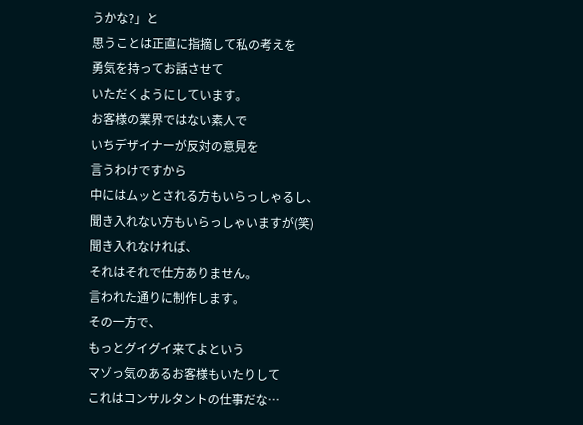うかな?」と
思うことは正直に指摘して私の考えを
勇気を持ってお話させて
いただくようにしています。
お客様の業界ではない素人で
いちデザイナーが反対の意見を
言うわけですから
中にはムッとされる方もいらっしゃるし、
聞き入れない方もいらっしゃいますが(笑)
聞き入れなければ、
それはそれで仕方ありません。
言われた通りに制作します。
その一方で、
もっとグイグイ来てよという
マゾっ気のあるお客様もいたりして
これはコンサルタントの仕事だな…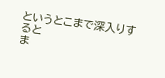というとこまで深入りすると
ま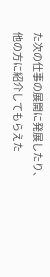た次の仕事の展開に発展したり、
他の方に紹介してもらえた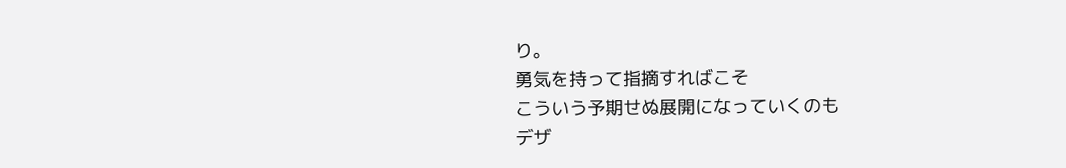り。
勇気を持って指摘すればこそ
こういう予期せぬ展開になっていくのも
デザ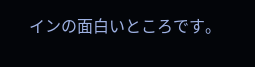インの面白いところです。